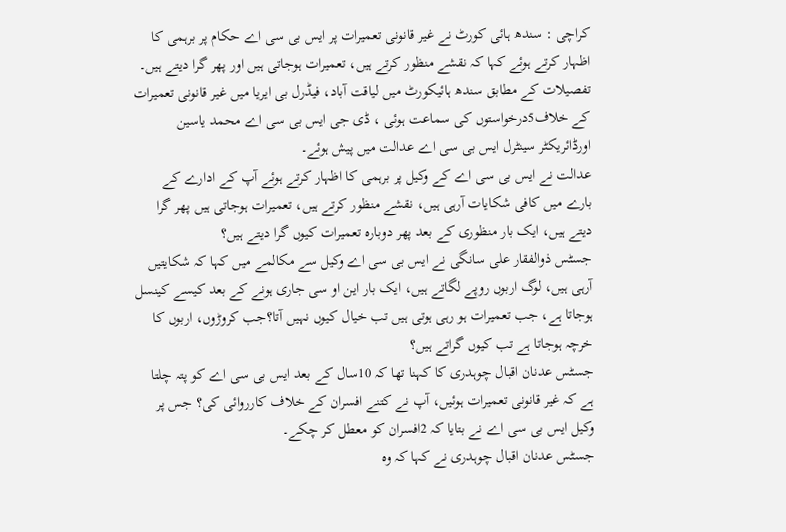کراچی : سندھ ہائی کورٹ نے غیر قانونی تعمیرات پر ایس بی سی اے حکام پر برہمی کا اظہار کرتے ہوئے کہا کہ نقشے منظور کرتے ہیں، تعمیرات ہوجاتی ہیں اور پھر گرا دیتے ہیں۔
تفصیلات کے مطابق سندھ ہائیکورٹ میں لیاقت آباد، فیڈرل بی ایریا میں غیر قانونی تعمیرات کے خلاف5درخواستوں کی سماعت ہوئی ، ڈی جی ایس بی سی اے محمد یاسین اورڈائریکٹر سینٹرل ایس بی سی اے عدالت میں پیش ہوئے۔
عدالت نے ایس بی سی اے کے وکیل پر برہمی کا اظہار کرتے ہوئے آپ کے ادارے کے بارے میں کافی شکایات آرہی ہیں، نقشے منظور کرتے ہیں، تعمیرات ہوجاتی ہیں پھر گرا دیتے ہیں، ایک بار منظوری کے بعد پھر دوبارہ تعمیرات کیوں گرا دیتے ہیں؟
جسٹس ذوالفقار علی سانگی نے ایس بی سی اے وکیل سے مکالمے میں کہا کہ شکایتیں آرہی ہیں، لوگ اربوں روپے لگاتے ہیں، ایک بار این او سی جاری ہونے کے بعد کیسے کینسل ہوجاتا ہے، جب تعمیرات ہو رہی ہوتی ہیں تب خیال کیوں نہیں آتا؟جب کروڑوں، اربوں کا خرچہ ہوجاتا ہے تب کیوں گراتے ہیں؟
جسٹس عدنان اقبال چوہدری کا کہنا تھا کہ 10سال کے بعد ایس بی سی اے کو پتہ چلتا ہے کہ غیر قانونی تعمیرات ہوئیں، آپ نے کتنے افسران کے خلاف کارروائی کی؟ جس پر وکیل ایس بی سی اے نے بتایا کہ 2افسران کو معطل کر چکے۔
جسٹس عدنان اقبال چوہدری نے کہا کہ وہ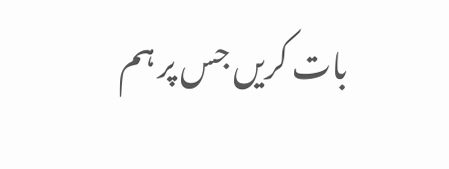بات کریں جس پر ہم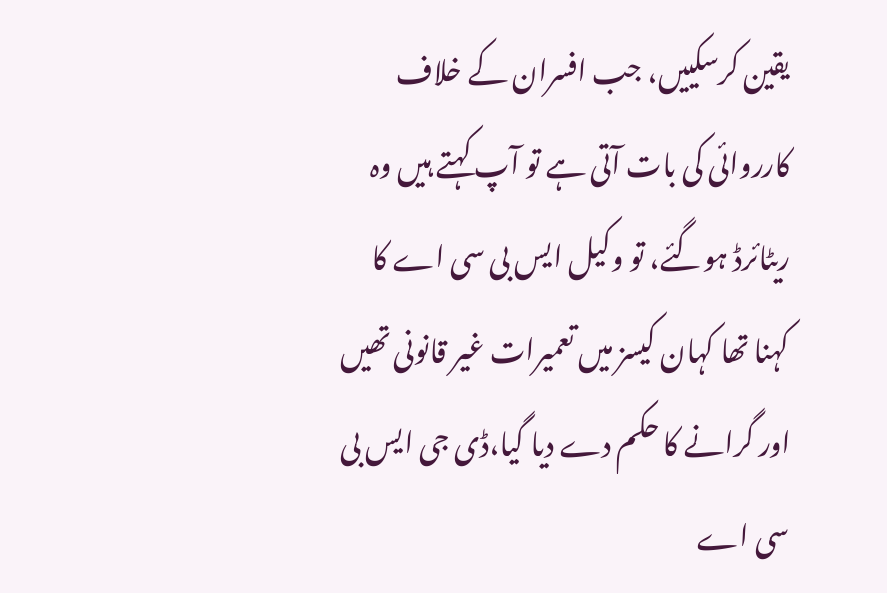یقین کرسکییں، جب افسران کے خلاف کارروائی کی بات آتی ہے تو آپ کہتے ہیں وہ ریٹائرڈ ہوگئے، تو وکیل ایس بی سی اے کا کہنا تھا کہان کیسز میں تعمیرات غیر قانونی تھیں اور گرانے کا حکم دے دیا گیا،ڈی جی ایس بی سی اے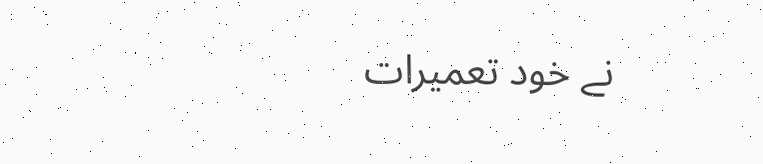نے خود تعمیرات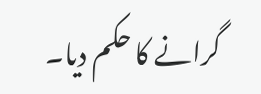گرانے کا حکم دیا۔